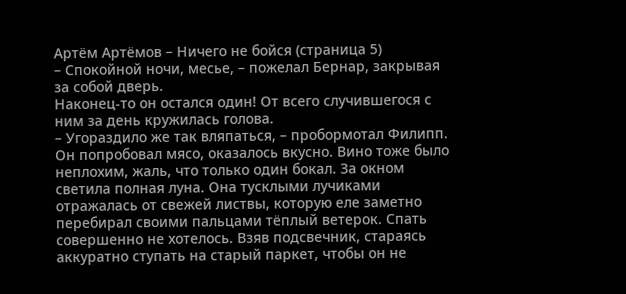Артём Артёмов – Ничего не бойся (страница 5)
– Спокойной ночи, месье, – пожелал Бернар, закрывая за собой дверь.
Наконец-то он остался один! От всего случившегося с ним за день кружилась голова.
– Угораздило же так вляпаться, – пробормотал Филипп.
Он попробовал мясо, оказалось вкусно. Вино тоже было неплохим, жаль, что только один бокал. За окном светила полная луна. Она тусклыми лучиками отражалась от свежей листвы, которую еле заметно перебирал своими пальцами тёплый ветерок. Спать совершенно не хотелось. Взяв подсвечник, стараясь аккуратно ступать на старый паркет, чтобы он не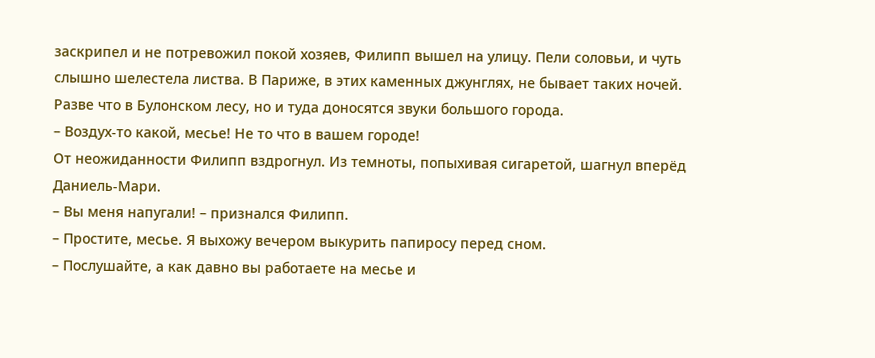заскрипел и не потревожил покой хозяев, Филипп вышел на улицу. Пели соловьи, и чуть слышно шелестела листва. В Париже, в этих каменных джунглях, не бывает таких ночей. Разве что в Булонском лесу, но и туда доносятся звуки большого города.
– Воздух-то какой, месье! Не то что в вашем городе!
От неожиданности Филипп вздрогнул. Из темноты, попыхивая сигаретой, шагнул вперёд Даниель-Мари.
– Вы меня напугали! – признался Филипп.
– Простите, месье. Я выхожу вечером выкурить папиросу перед сном.
– Послушайте, а как давно вы работаете на месье и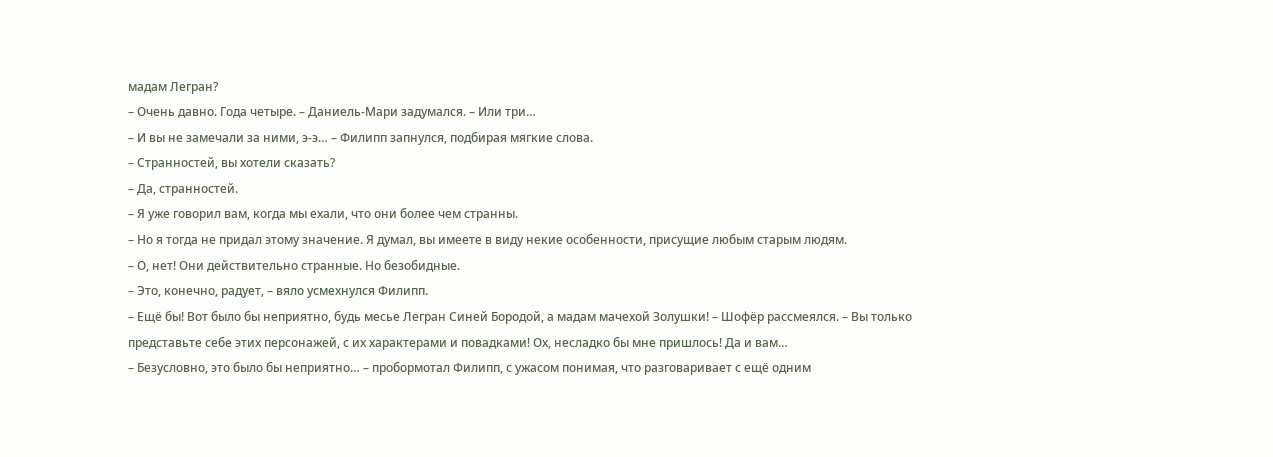мадам Легран?
– Очень давно. Года четыре. – Даниель-Мари задумался. – Или три…
– И вы не замечали за ними, э-э… – Филипп запнулся, подбирая мягкие слова.
– Странностей, вы хотели сказать?
– Да, странностей.
– Я уже говорил вам, когда мы ехали, что они более чем странны.
– Но я тогда не придал этому значение. Я думал, вы имеете в виду некие особенности, присущие любым старым людям.
– О, нет! Они действительно странные. Но безобидные.
– Это, конечно, радует, – вяло усмехнулся Филипп.
– Ещё бы! Вот было бы неприятно, будь месье Легран Синей Бородой, а мадам мачехой Золушки! – Шофёр рассмеялся. – Вы только представьте себе этих персонажей, с их характерами и повадками! Ох, несладко бы мне пришлось! Да и вам…
– Безусловно, это было бы неприятно… – пробормотал Филипп, с ужасом понимая, что разговаривает с ещё одним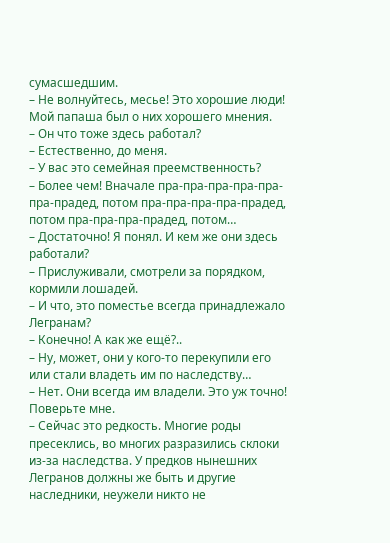сумасшедшим.
– Не волнуйтесь, месье! Это хорошие люди! Мой папаша был о них хорошего мнения.
– Он что тоже здесь работал?
– Естественно, до меня.
– У вас это семейная преемственность?
– Более чем! Вначале пра-пра-пра-пра-пра-пра-прадед, потом пра-пра-пра-пра-прадед, потом пра-пра-пра-прадед, потом…
– Достаточно! Я понял. И кем же они здесь работали?
– Прислуживали, смотрели за порядком, кормили лошадей.
– И что, это поместье всегда принадлежало Легранам?
– Конечно! А как же ещё?..
– Ну, может, они у кого-то перекупили его или стали владеть им по наследству…
– Нет. Они всегда им владели. Это уж точно! Поверьте мне.
– Сейчас это редкость. Многие роды пресеклись, во многих разразились склоки из-за наследства. У предков нынешних Легранов должны же быть и другие наследники, неужели никто не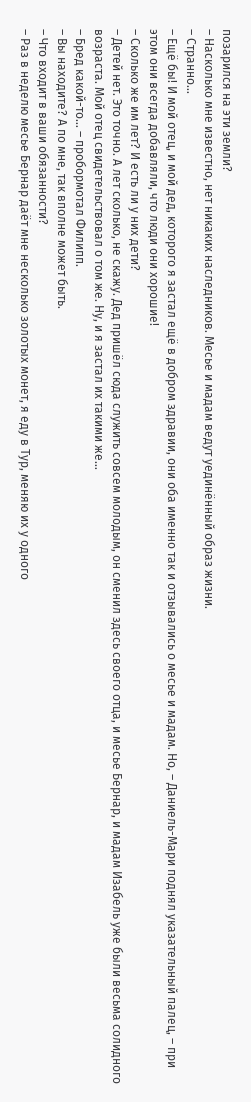позарился на эти земли?
– Насколько мне известно, нет никаких наследников. Месье и мадам ведут уединённый образ жизни.
– Странно…
– Ещё бы! И мой отец, и мой дед, которого я застал ещё в добром здравии, они оба именно так и отзывались о месье и мадам. Но, – Даниель-Мари поднял указательный палец, – при этом они всегда добавляли, что люди они хорошие!
– Сколько же им лет? И есть ли у них дети?
– Детей нет. Это точно. А лет сколько, не скажу. Дед пришёл сюда служить совсем молодым, он сменил здесь своего отца, и месье Бернар, и мадам Изабель уже были весьма солидного возраста. Мой отец свидетельствовал о том же. Ну, и я застал их такими же…
– Бред какой-то… – пробормотал Филипп.
– Вы находите? А по мне, так вполне может быть.
– Что входит в ваши обязанности?
– Раз в неделю месье Бернар даёт мне несколько золотых монет, я еду в Тур, меняю их у одного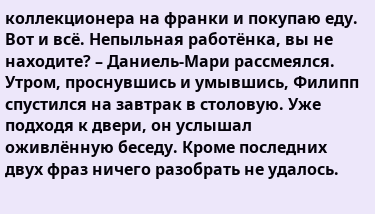коллекционера на франки и покупаю еду. Вот и всё. Непыльная работёнка, вы не находите? – Даниель-Мари рассмеялся.
Утром, проснувшись и умывшись, Филипп спустился на завтрак в столовую. Уже подходя к двери, он услышал оживлённую беседу. Кроме последних двух фраз ничего разобрать не удалось.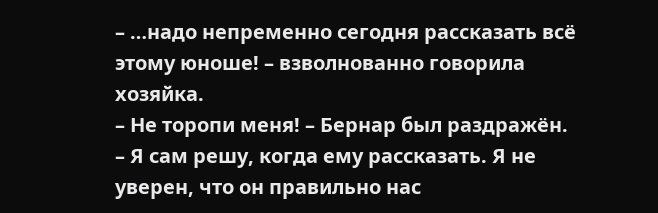– …надо непременно сегодня рассказать всё этому юноше! – взволнованно говорила хозяйка.
– Не торопи меня! – Бернар был раздражён. – Я сам решу, когда ему рассказать. Я не уверен, что он правильно нас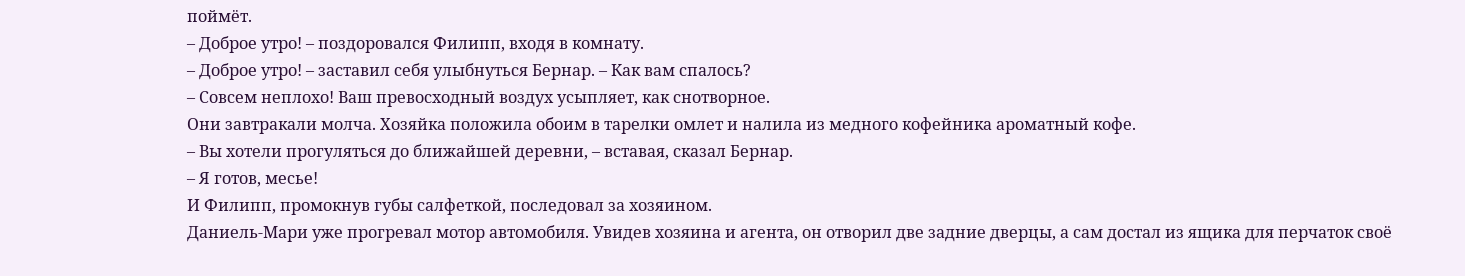поймёт.
– Доброе утро! – поздоровался Филипп, входя в комнату.
– Доброе утро! – заставил себя улыбнуться Бернар. – Как вам спалось?
– Совсем неплохо! Ваш превосходный воздух усыпляет, как снотворное.
Они завтракали молча. Хозяйка положила обоим в тарелки омлет и налила из медного кофейника ароматный кофе.
– Вы хотели прогуляться до ближайшей деревни, – вставая, сказал Бернар.
– Я готов, месье!
И Филипп, промокнув губы салфеткой, последовал за хозяином.
Даниель-Мари уже прогревал мотор автомобиля. Увидев хозяина и агента, он отворил две задние дверцы, а сам достал из ящика для перчаток своё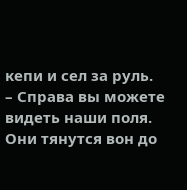кепи и сел за руль.
– Справа вы можете видеть наши поля. Они тянутся вон до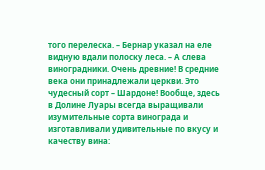того перелеска. – Бернар указал на еле видную вдали полоску леса. – А слева виноградники. Очень древние! В средние века они принадлежали церкви. Это чудесный сорт – Шардоне! Вообще, здесь в Долине Луары всегда выращивали изумительные сорта винограда и изготавливали удивительные по вкусу и качеству вина: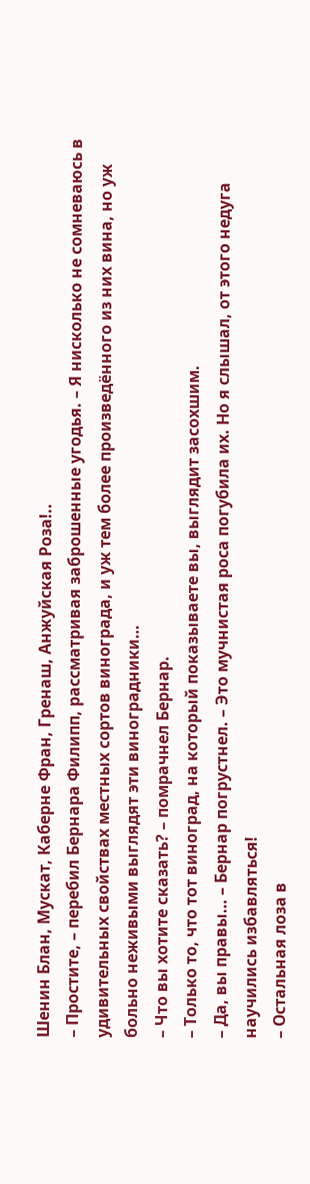Шенин Блан, Мускат, Каберне Фран, Гренаш, Анжуйская Роза!..
– Простите, – перебил Бернара Филипп, рассматривая заброшенные угодья. – Я нисколько не сомневаюсь в удивительных свойствах местных сортов винограда, и уж тем более произведённого из них вина, но уж больно неживыми выглядят эти виноградники…
– Что вы хотите сказать? – помрачнел Бернар.
– Только то, что тот виноград, на который показываете вы, выглядит засохшим.
– Да, вы правы… – Бернар погрустнел. – Это мучнистая роса погубила их. Но я слышал, от этого недуга научились избавляться!
– Остальная лоза в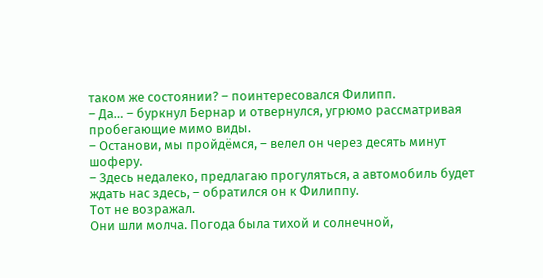таком же состоянии? – поинтересовался Филипп.
– Да… – буркнул Бернар и отвернулся, угрюмо рассматривая пробегающие мимо виды.
– Останови, мы пройдёмся, – велел он через десять минут шоферу.
– Здесь недалеко, предлагаю прогуляться, а автомобиль будет ждать нас здесь, – обратился он к Филиппу.
Тот не возражал.
Они шли молча. Погода была тихой и солнечной,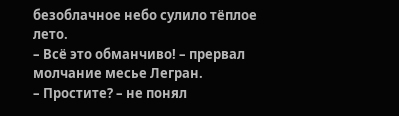безоблачное небо сулило тёплое лето.
– Всё это обманчиво! – прервал молчание месье Легран.
– Простите? – не понял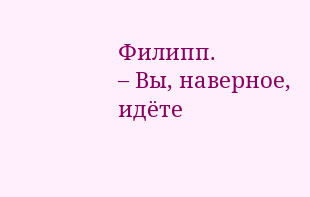Филипп.
– Вы, наверное, идёте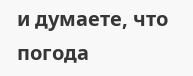и думаете, что погода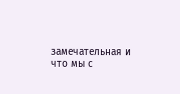замечательная и что мы с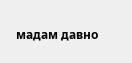мадам давно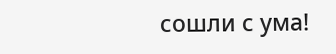сошли с ума!